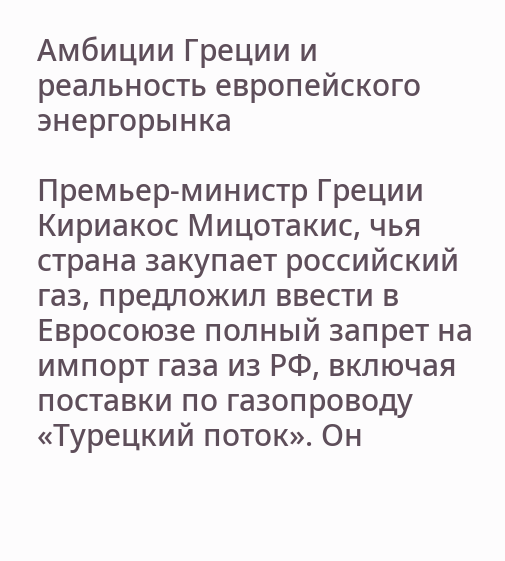Амбиции Греции и реальность европейского энергорынка

Премьер-министр Греции Кириакос Мицотакис, чья страна закупает российский газ, предложил ввести в Евросоюзе полный запрет на импорт газа из РФ, включая поставки по газопроводу «Турецкий поток». Он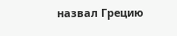назвал Грецию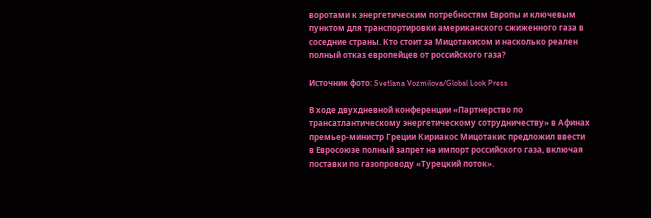воротами к энергетическим потребностям Европы и ключевым пунктом для транспортировки американского сжиженного газа в соседние страны. Кто стоит за Мицотакисом и насколько реален полный отказ европейцев от российского газа?

Источник фото: Svetlana Vozmilova/Global Look Press

В ходе двухдневной конференции «Партнерство по трансатлантическому энергетическому сотрудничеству» в Афинах премьер-министр Греции Кириакос Мицотакис предложил ввести в Евросоюзе полный запрет на импорт российского газа, включая поставки по газопроводу «Турецкий поток».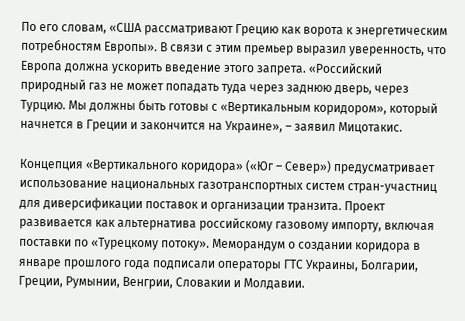По его словам, «США рассматривают Грецию как ворота к энергетическим потребностям Европы». В связи с этим премьер выразил уверенность, что Европа должна ускорить введение этого запрета. «Российский природный газ не может попадать туда через заднюю дверь, через Турцию. Мы должны быть готовы с «Вертикальным коридором», который начнется в Греции и закончится на Украине», – заявил Мицотакис.

Концепция «Вертикального коридора» («Юг – Север») предусматривает использование национальных газотранспортных систем стран-участниц для диверсификации поставок и организации транзита. Проект развивается как альтернатива российскому газовому импорту, включая поставки по «Турецкому потоку». Меморандум о создании коридора в январе прошлого года подписали операторы ГТС Украины, Болгарии, Греции, Румынии, Венгрии, Словакии и Молдавии.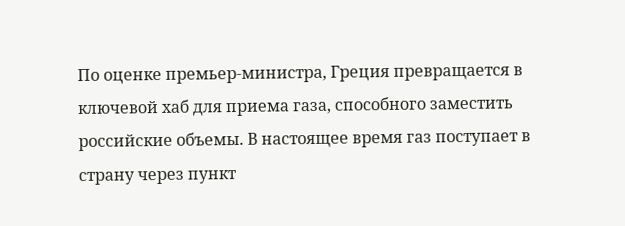По оценке премьер-министра, Греция превращается в ключевой хаб для приема газа, способного заместить российские объемы. В настоящее время газ поступает в страну через пункт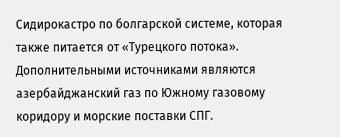Сидирокастро по болгарской системе, которая также питается от «Турецкого потока». Дополнительными источниками являются азербайджанский газ по Южному газовому коридору и морские поставки СПГ.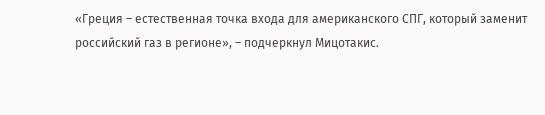«Греция – естественная точка входа для американского СПГ, который заменит российский газ в регионе», – подчеркнул Мицотакис.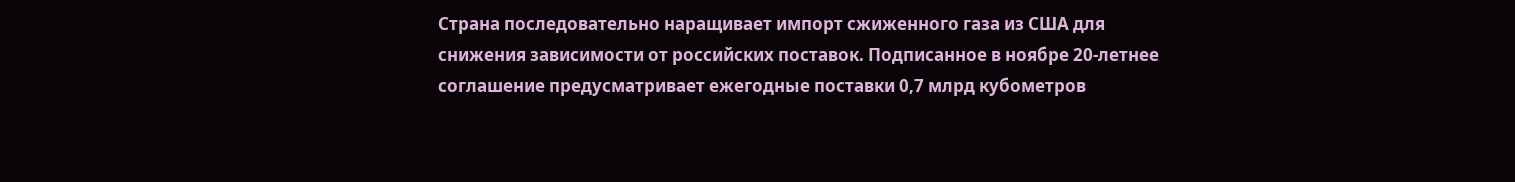Страна последовательно наращивает импорт сжиженного газа из США для снижения зависимости от российских поставок. Подписанное в ноябре 20-летнее соглашение предусматривает ежегодные поставки 0,7 млрд кубометров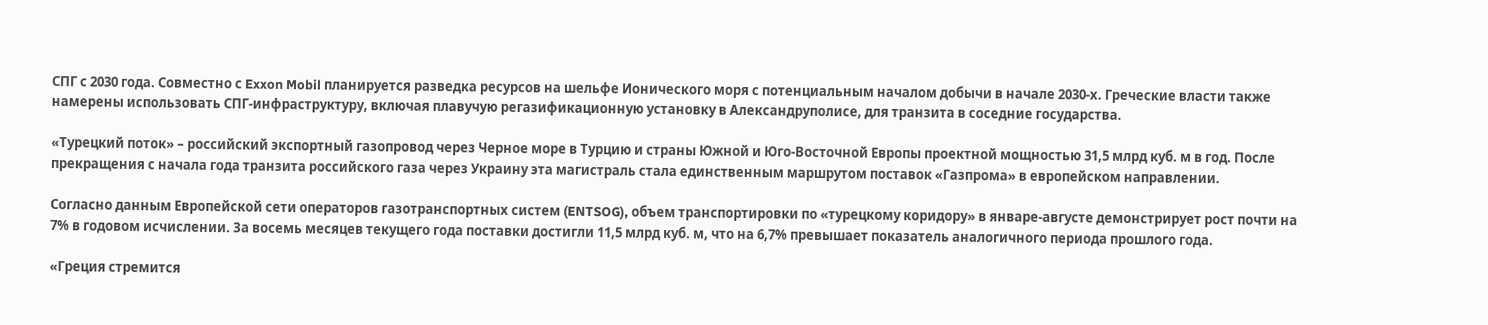СПГ с 2030 года. Совместно с Exxon Mobil планируется разведка ресурсов на шельфе Ионического моря с потенциальным началом добычи в начале 2030‑х. Греческие власти также намерены использовать СПГ-инфраструктуру, включая плавучую регазификационную установку в Александруполисе, для транзита в соседние государства.

«Турецкий поток» – российский экспортный газопровод через Черное море в Турцию и страны Южной и Юго-Восточной Европы проектной мощностью 31,5 млрд куб. м в год. После прекращения с начала года транзита российского газа через Украину эта магистраль стала единственным маршрутом поставок «Газпрома» в европейском направлении.

Согласно данным Европейской сети операторов газотранспортных систем (ENTSOG), объем транспортировки по «турецкому коридору» в январе-августе демонстрирует рост почти на 7% в годовом исчислении. За восемь месяцев текущего года поставки достигли 11,5 млрд куб. м, что на 6,7% превышает показатель аналогичного периода прошлого года.

«Греция стремится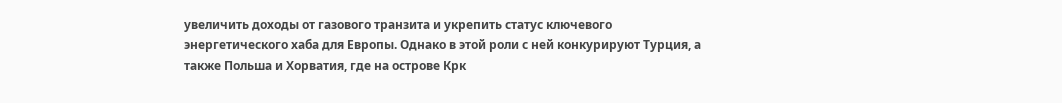увеличить доходы от газового транзита и укрепить статус ключевого энергетического хаба для Европы. Однако в этой роли с ней конкурируют Турция, а также Польша и Хорватия, где на острове Крк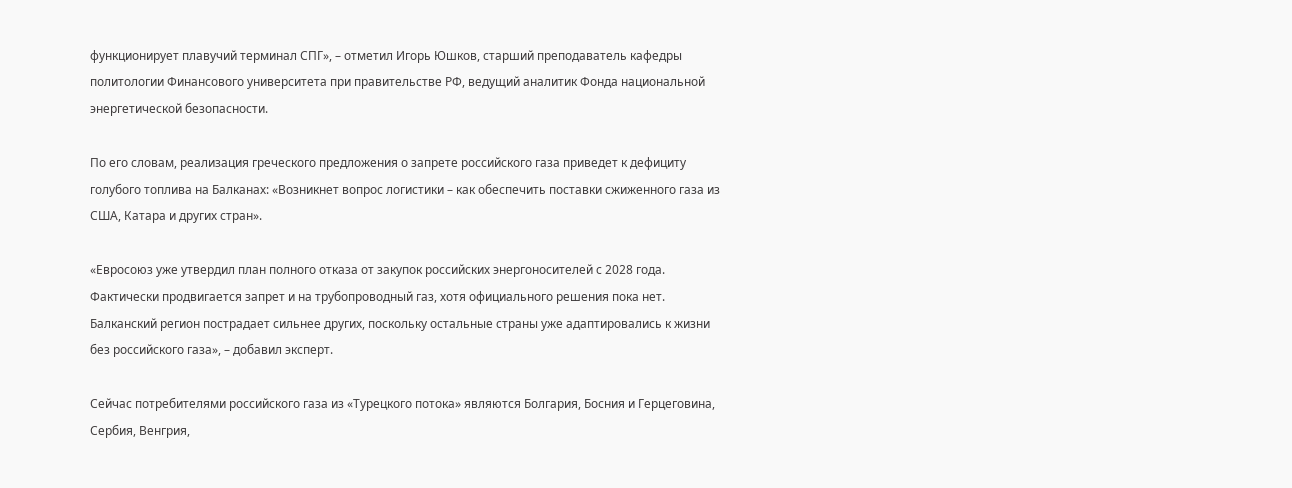функционирует плавучий терминал СПГ», – отметил Игорь Юшков, старший преподаватель кафедры политологии Финансового университета при правительстве РФ, ведущий аналитик Фонда национальной энергетической безопасности.

По его словам, реализация греческого предложения о запрете российского газа приведет к дефициту голубого топлива на Балканах: «Возникнет вопрос логистики – как обеспечить поставки сжиженного газа из США, Катара и других стран».

«Евросоюз уже утвердил план полного отказа от закупок российских энергоносителей с 2028 года. Фактически продвигается запрет и на трубопроводный газ, хотя официального решения пока нет. Балканский регион пострадает сильнее других, поскольку остальные страны уже адаптировались к жизни без российского газа», – добавил эксперт.

Сейчас потребителями российского газа из «Турецкого потока» являются Болгария, Босния и Герцеговина, Сербия, Венгрия,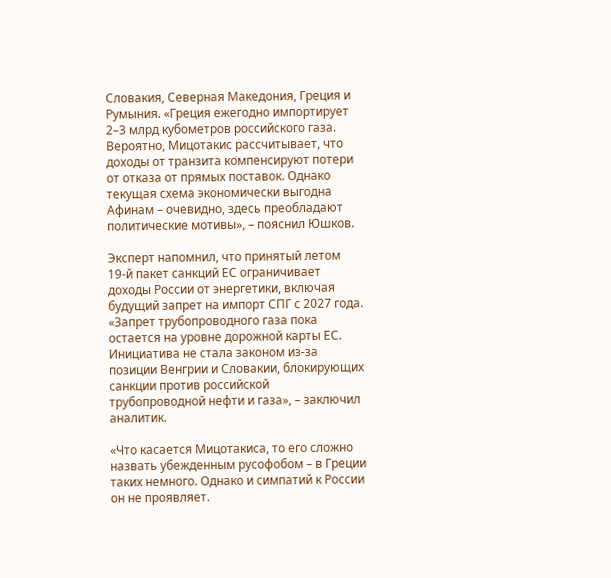Словакия, Северная Македония, Греция и Румыния. «Греция ежегодно импортирует 2–3 млрд кубометров российского газа. Вероятно, Мицотакис рассчитывает, что доходы от транзита компенсируют потери от отказа от прямых поставок. Однако текущая схема экономически выгодна Афинам – очевидно, здесь преобладают политические мотивы», – пояснил Юшков.

Эксперт напомнил, что принятый летом 19‑й пакет санкций ЕС ограничивает доходы России от энергетики, включая будущий запрет на импорт СПГ с 2027 года. «Запрет трубопроводного газа пока остается на уровне дорожной карты ЕС. Инициатива не стала законом из-за позиции Венгрии и Словакии, блокирующих санкции против российской трубопроводной нефти и газа», – заключил аналитик.

«Что касается Мицотакиса, то его сложно назвать убежденным русофобом – в Греции таких немного. Однако и симпатий к России он не проявляет.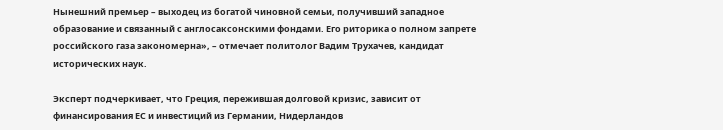Нынешний премьер – выходец из богатой чиновной семьи, получивший западное образование и связанный с англосаксонскими фондами. Его риторика о полном запрете российского газа закономерна», – отмечает политолог Вадим Трухачев, кандидат исторических наук.

Эксперт подчеркивает, что Греция, пережившая долговой кризис, зависит от финансирования ЕС и инвестиций из Германии, Нидерландов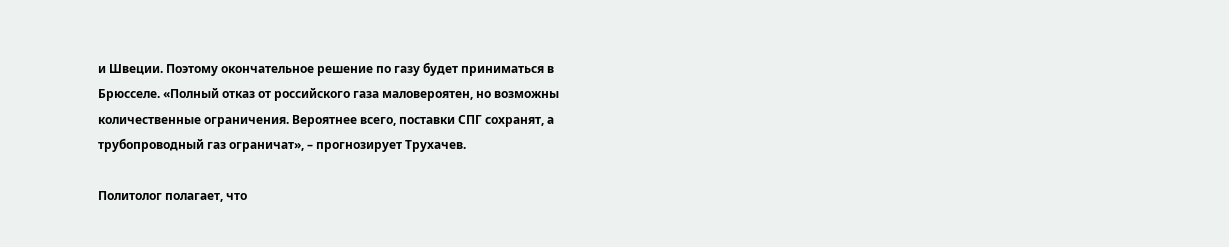и Швеции. Поэтому окончательное решение по газу будет приниматься в Брюсселе. «Полный отказ от российского газа маловероятен, но возможны количественные ограничения. Вероятнее всего, поставки СПГ сохранят, а трубопроводный газ ограничат», – прогнозирует Трухачев.

Политолог полагает, что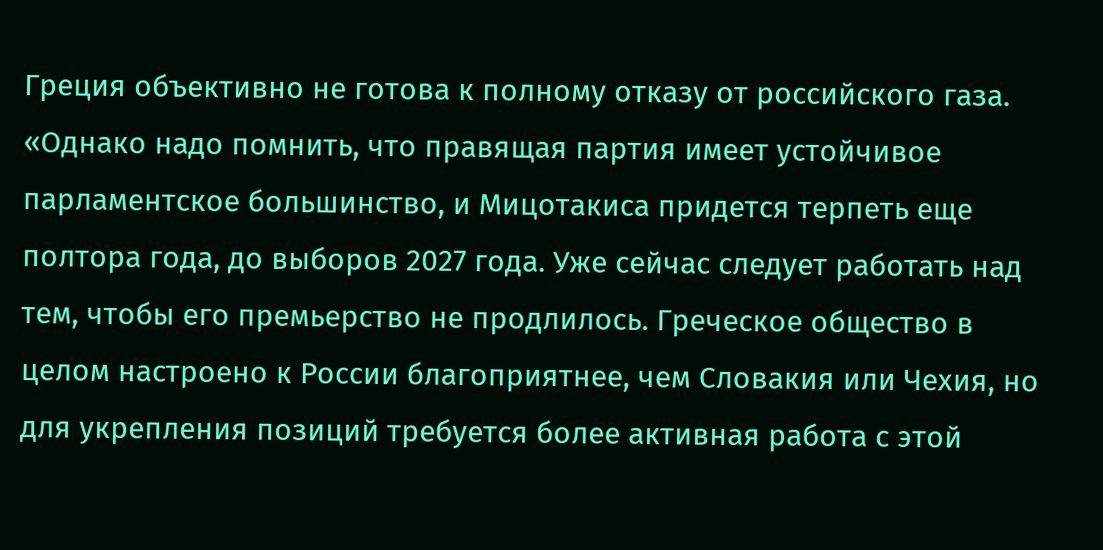Греция объективно не готова к полному отказу от российского газа. «Однако надо помнить, что правящая партия имеет устойчивое парламентское большинство, и Мицотакиса придется терпеть еще полтора года, до выборов 2027 года. Уже сейчас следует работать над тем, чтобы его премьерство не продлилось. Греческое общество в целом настроено к России благоприятнее, чем Словакия или Чехия, но для укрепления позиций требуется более активная работа с этой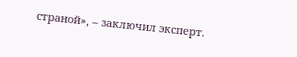страной», – заключил эксперт.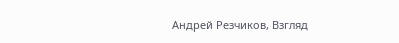Андрей Резчиков, Взгляд